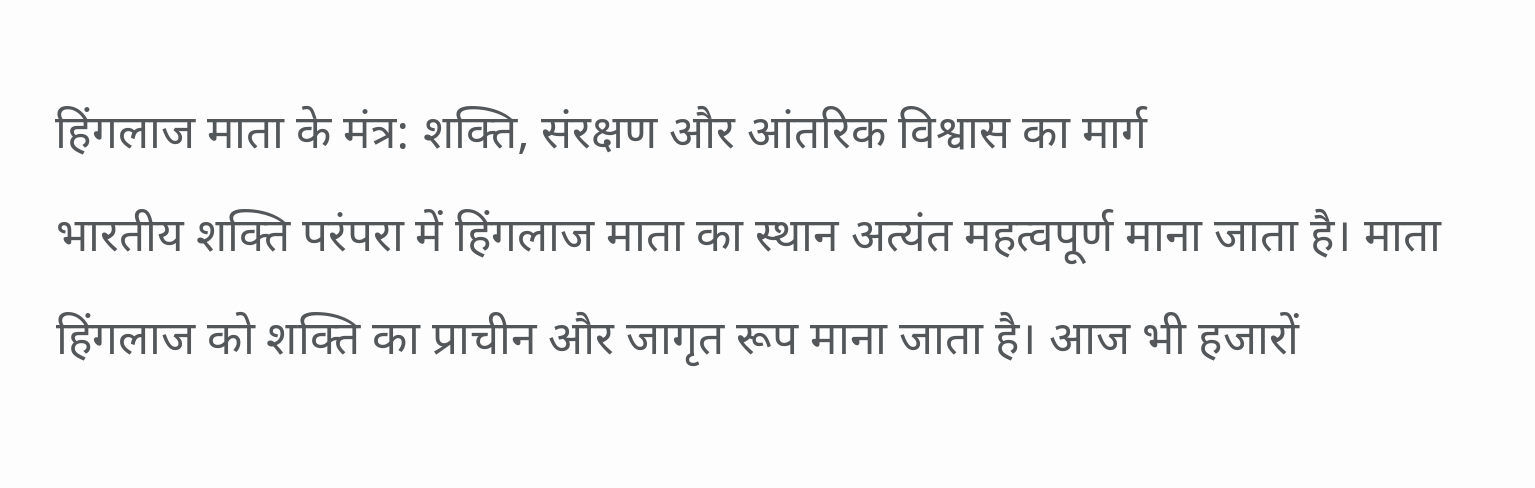हिंगलाज माता के मंत्र: शक्ति, संरक्षण और आंतरिक विश्वास का मार्ग
भारतीय शक्ति परंपरा में हिंगलाज माता का स्थान अत्यंत महत्वपूर्ण माना जाता है। माता हिंगलाज को शक्ति का प्राचीन और जागृत रूप माना जाता है। आज भी हजारों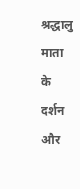श्रद्धालु माता के दर्शन और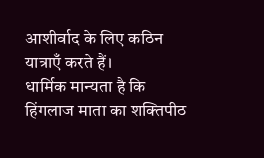आशीर्वाद के लिए कठिन यात्राएँ करते हैं।
धार्मिक मान्यता है कि हिंगलाज माता का शक्तिपीठ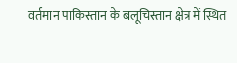वर्तमान पाकिस्तान के बलूचिस्तान क्षेत्र में स्थित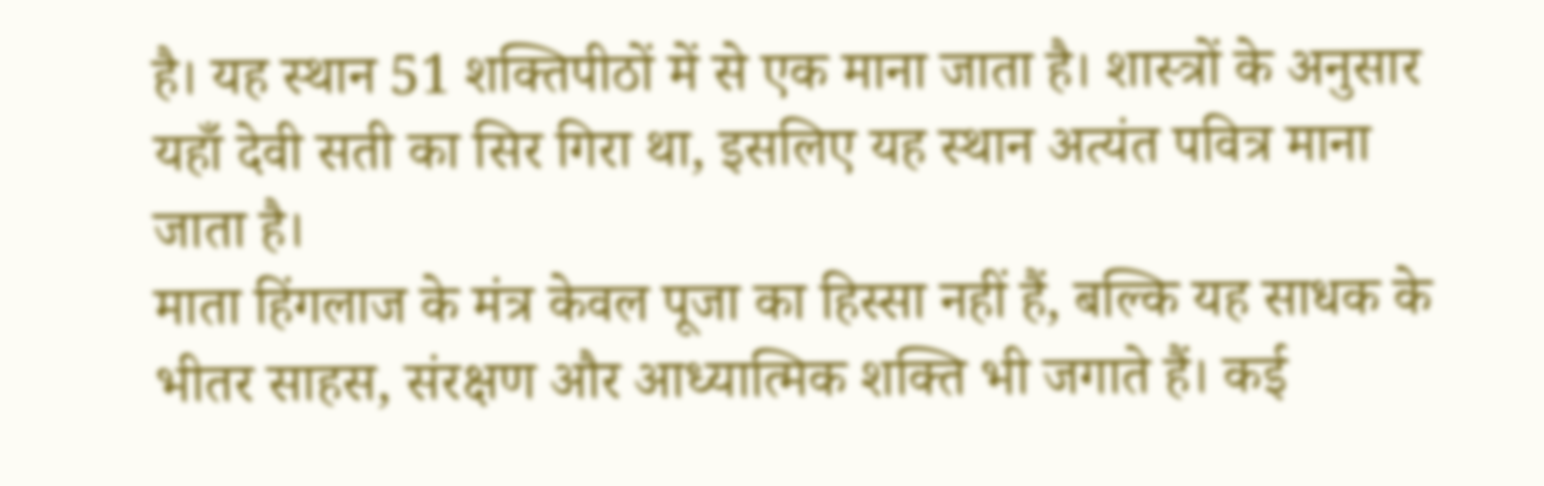है। यह स्थान 51 शक्तिपीठों में से एक माना जाता है। शास्त्रों के अनुसार यहाँ देवी सती का सिर गिरा था, इसलिए यह स्थान अत्यंत पवित्र माना जाता है।
माता हिंगलाज के मंत्र केवल पूजा का हिस्सा नहीं हैं, बल्कि यह साधक के भीतर साहस, संरक्षण और आध्यात्मिक शक्ति भी जगाते हैं। कई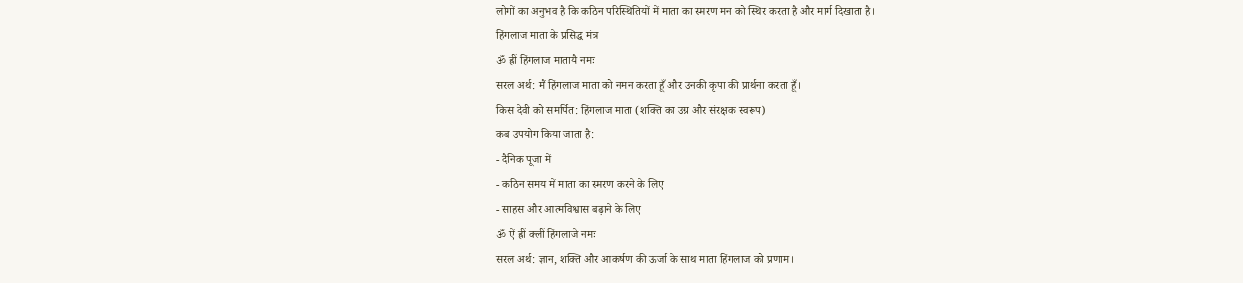लोगों का अनुभव है कि कठिन परिस्थितियों में माता का स्मरण मन को स्थिर करता है और मार्ग दिखाता है।
हिंगलाज माता के प्रसिद्ध मंत्र
ॐ ह्रीं हिंगलाज मातायै नमः
सरल अर्थ: मैं हिंगलाज माता को नमन करता हूँ और उनकी कृपा की प्रार्थना करता हूँ।
किस देवी को समर्पित: हिंगलाज माता (शक्ति का उग्र और संरक्षक स्वरूप)
कब उपयोग किया जाता है:
- दैनिक पूजा में
- कठिन समय में माता का स्मरण करने के लिए
- साहस और आत्मविश्वास बढ़ाने के लिए
ॐ ऐं ह्रीं क्लीं हिंगलाजे नमः
सरल अर्थ: ज्ञान, शक्ति और आकर्षण की ऊर्जा के साथ माता हिंगलाज को प्रणाम।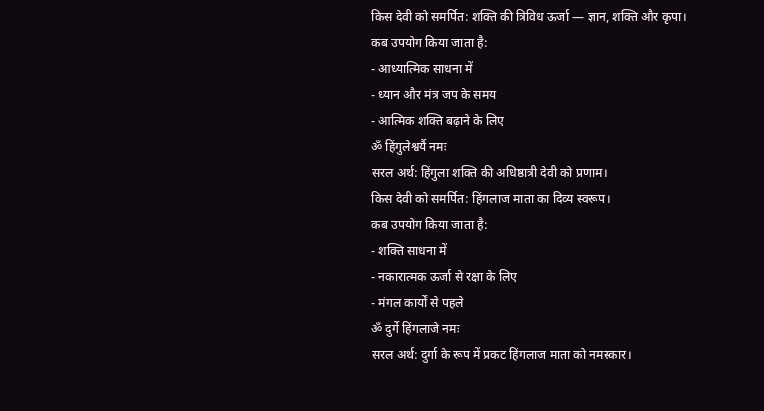किस देवी को समर्पित: शक्ति की त्रिविध ऊर्जा — ज्ञान, शक्ति और कृपा।
कब उपयोग किया जाता है:
- आध्यात्मिक साधना में
- ध्यान और मंत्र जप के समय
- आत्मिक शक्ति बढ़ाने के लिए
ॐ हिंगुलेश्वर्यै नमः
सरल अर्थ: हिंगुला शक्ति की अधिष्ठात्री देवी को प्रणाम।
किस देवी को समर्पित: हिंगलाज माता का दिव्य स्वरूप।
कब उपयोग किया जाता है:
- शक्ति साधना में
- नकारात्मक ऊर्जा से रक्षा के लिए
- मंगल कार्यों से पहले
ॐ दुर्गे हिंगलाजे नमः
सरल अर्थ: दुर्गा के रूप में प्रकट हिंगलाज माता को नमस्कार।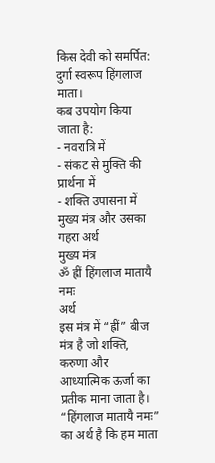किस देवी को समर्पित: दुर्गा स्वरूप हिंगलाज माता।
कब उपयोग किया जाता है:
- नवरात्रि में
- संकट से मुक्ति की प्रार्थना में
- शक्ति उपासना में
मुख्य मंत्र और उसका गहरा अर्थ
मुख्य मंत्र
ॐ ह्रीं हिंगलाज मातायै नमः
अर्थ
इस मंत्र में “ह्रीं” बीज मंत्र है जो शक्ति, करुणा और आध्यात्मिक ऊर्जा का प्रतीक माना जाता है। “हिंगलाज मातायै नमः” का अर्थ है कि हम माता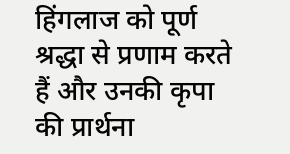हिंगलाज को पूर्ण श्रद्धा से प्रणाम करते हैं और उनकी कृपा की प्रार्थना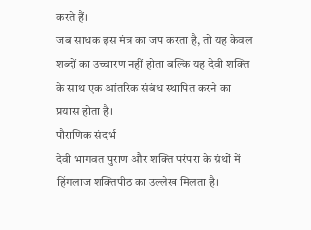करते हैं।
जब साधक इस मंत्र का जप करता है, तो यह केवल शब्दों का उच्चारण नहीं होता बल्कि यह देवी शक्ति के साथ एक आंतरिक संबंध स्थापित करने का प्रयास होता है।
पौराणिक संदर्भ
देवी भागवत पुराण और शक्ति परंपरा के ग्रंथों में हिंगलाज शक्तिपीठ का उल्लेख मिलता है।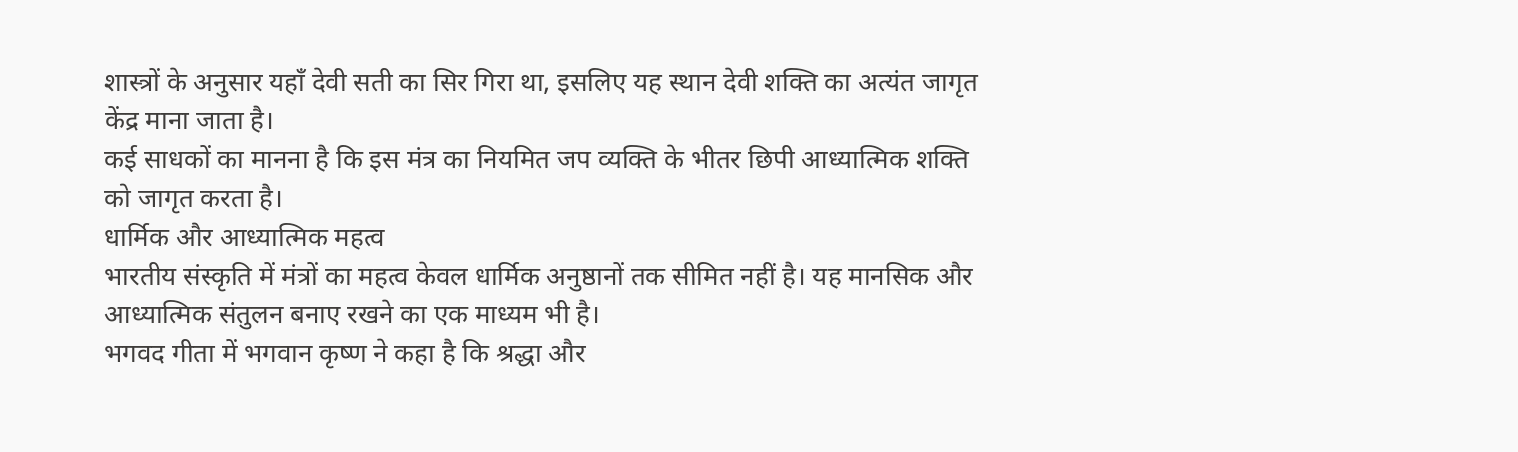शास्त्रों के अनुसार यहाँ देवी सती का सिर गिरा था, इसलिए यह स्थान देवी शक्ति का अत्यंत जागृत केंद्र माना जाता है।
कई साधकों का मानना है कि इस मंत्र का नियमित जप व्यक्ति के भीतर छिपी आध्यात्मिक शक्ति को जागृत करता है।
धार्मिक और आध्यात्मिक महत्व
भारतीय संस्कृति में मंत्रों का महत्व केवल धार्मिक अनुष्ठानों तक सीमित नहीं है। यह मानसिक और आध्यात्मिक संतुलन बनाए रखने का एक माध्यम भी है।
भगवद गीता में भगवान कृष्ण ने कहा है कि श्रद्धा और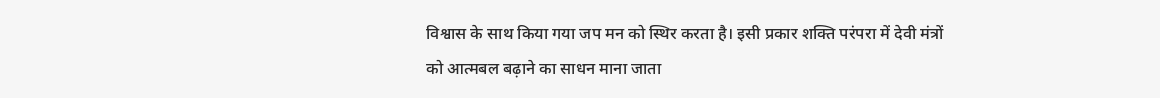विश्वास के साथ किया गया जप मन को स्थिर करता है। इसी प्रकार शक्ति परंपरा में देवी मंत्रों को आत्मबल बढ़ाने का साधन माना जाता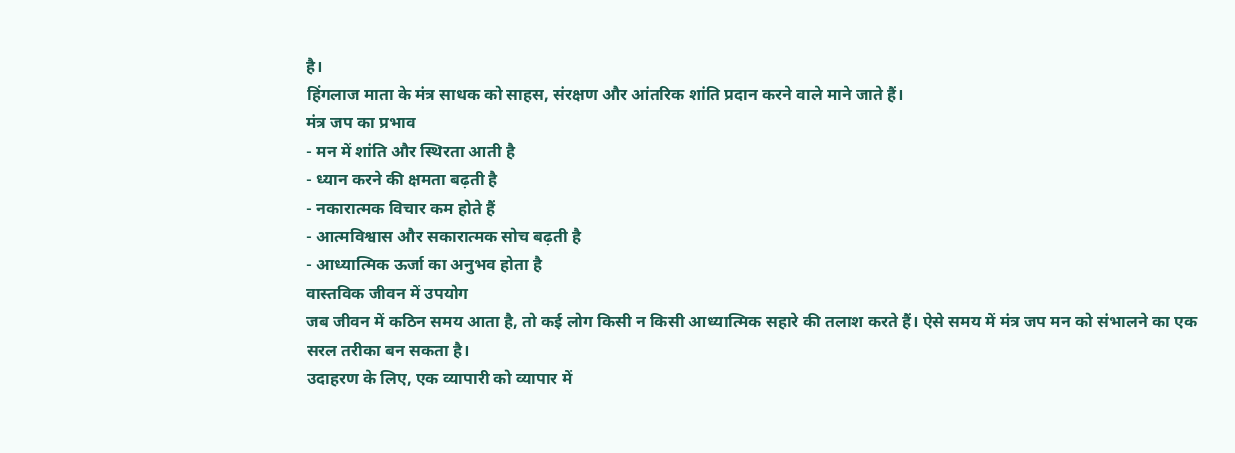है।
हिंगलाज माता के मंत्र साधक को साहस, संरक्षण और आंतरिक शांति प्रदान करने वाले माने जाते हैं।
मंत्र जप का प्रभाव
- मन में शांति और स्थिरता आती है
- ध्यान करने की क्षमता बढ़ती है
- नकारात्मक विचार कम होते हैं
- आत्मविश्वास और सकारात्मक सोच बढ़ती है
- आध्यात्मिक ऊर्जा का अनुभव होता है
वास्तविक जीवन में उपयोग
जब जीवन में कठिन समय आता है, तो कई लोग किसी न किसी आध्यात्मिक सहारे की तलाश करते हैं। ऐसे समय में मंत्र जप मन को संभालने का एक सरल तरीका बन सकता है।
उदाहरण के लिए, एक व्यापारी को व्यापार में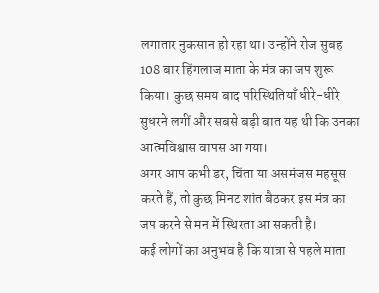लगातार नुकसान हो रहा था। उन्होंने रोज सुबह 108 बार हिंगलाज माता के मंत्र का जप शुरू किया। कुछ समय बाद परिस्थितियाँ धीरे-धीरे सुधरने लगीं और सबसे बड़ी बात यह थी कि उनका आत्मविश्वास वापस आ गया।
अगर आप कभी डर, चिंता या असमंजस महसूस करते हैं, तो कुछ मिनट शांत बैठकर इस मंत्र का जप करने से मन में स्थिरता आ सकती है।
कई लोगों का अनुभव है कि यात्रा से पहले माता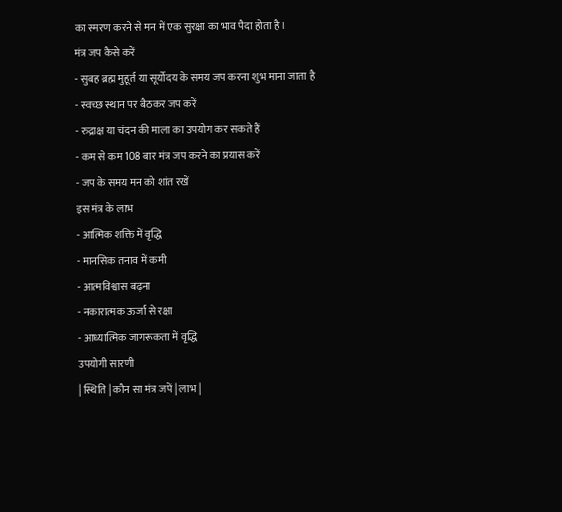का स्मरण करने से मन में एक सुरक्षा का भाव पैदा होता है।
मंत्र जप कैसे करें
- सुबह ब्रह्म मुहूर्त या सूर्योदय के समय जप करना शुभ माना जाता है
- स्वच्छ स्थान पर बैठकर जप करें
- रुद्राक्ष या चंदन की माला का उपयोग कर सकते हैं
- कम से कम 108 बार मंत्र जप करने का प्रयास करें
- जप के समय मन को शांत रखें
इस मंत्र के लाभ
- आत्मिक शक्ति में वृद्धि
- मानसिक तनाव में कमी
- आत्मविश्वास बढ़ना
- नकारात्मक ऊर्जा से रक्षा
- आध्यात्मिक जागरूकता में वृद्धि
उपयोगी सारणी
| स्थिति | कौन सा मंत्र जपें | लाभ |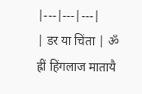|---|---|---|
| डर या चिंता | ॐ ह्रीं हिंगलाज मातायै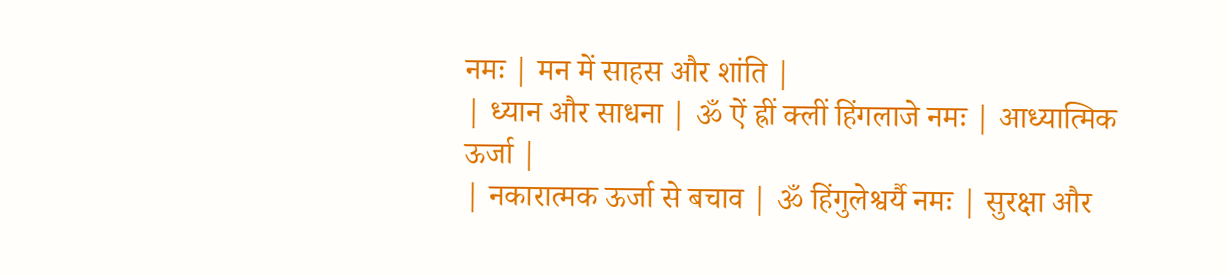नमः | मन में साहस और शांति |
| ध्यान और साधना | ॐ ऐं ह्रीं क्लीं हिंगलाजे नमः | आध्यात्मिक ऊर्जा |
| नकारात्मक ऊर्जा से बचाव | ॐ हिंगुलेश्वर्यै नमः | सुरक्षा और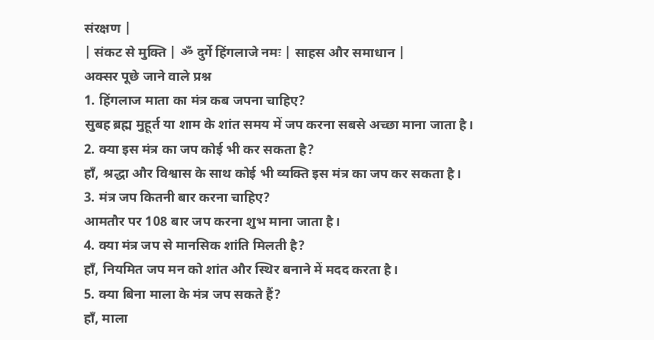संरक्षण |
| संकट से मुक्ति | ॐ दुर्गे हिंगलाजे नमः | साहस और समाधान |
अक्सर पूछे जाने वाले प्रश्न
1. हिंगलाज माता का मंत्र कब जपना चाहिए?
सुबह ब्रह्म मुहूर्त या शाम के शांत समय में जप करना सबसे अच्छा माना जाता है।
2. क्या इस मंत्र का जप कोई भी कर सकता है?
हाँ, श्रद्धा और विश्वास के साथ कोई भी व्यक्ति इस मंत्र का जप कर सकता है।
3. मंत्र जप कितनी बार करना चाहिए?
आमतौर पर 108 बार जप करना शुभ माना जाता है।
4. क्या मंत्र जप से मानसिक शांति मिलती है?
हाँ, नियमित जप मन को शांत और स्थिर बनाने में मदद करता है।
5. क्या बिना माला के मंत्र जप सकते हैं?
हाँ, माला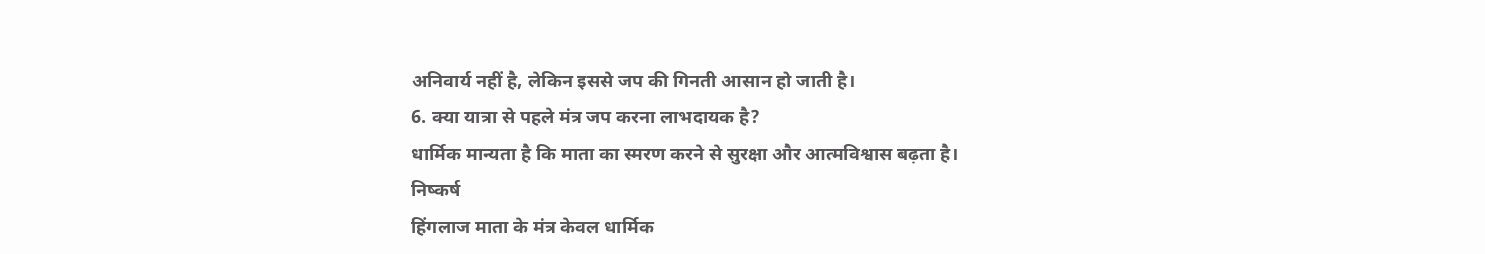अनिवार्य नहीं है, लेकिन इससे जप की गिनती आसान हो जाती है।
6. क्या यात्रा से पहले मंत्र जप करना लाभदायक है?
धार्मिक मान्यता है कि माता का स्मरण करने से सुरक्षा और आत्मविश्वास बढ़ता है।
निष्कर्ष
हिंगलाज माता के मंत्र केवल धार्मिक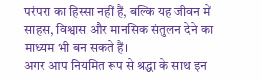परंपरा का हिस्सा नहीं हैं, बल्कि यह जीवन में साहस, विश्वास और मानसिक संतुलन देने का माध्यम भी बन सकते हैं।
अगर आप नियमित रूप से श्रद्धा के साथ इन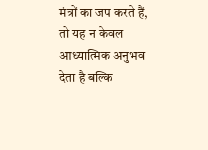मंत्रों का जप करते हैं, तो यह न केवल आध्यात्मिक अनुभव देता है बल्कि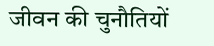जीवन की चुनौतियों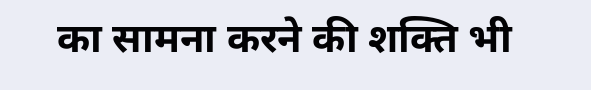का सामना करने की शक्ति भी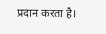प्रदान करता है।